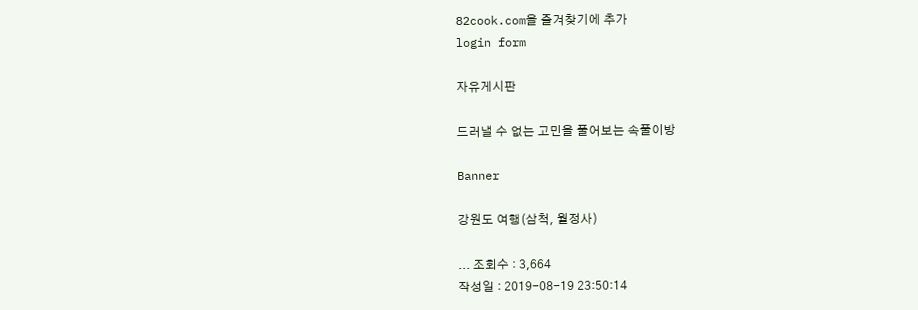82cook.com을 즐겨찾기에 추가
login form

자유게시판

드러낼 수 없는 고민을 풀어보는 속풀이방

Banner

강원도 여행(삼척, 월정사)

... 조회수 : 3,664
작성일 : 2019-08-19 23:50:14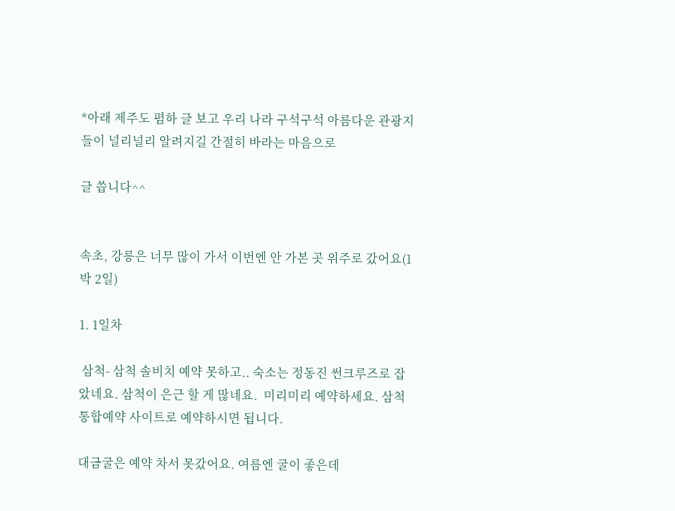*아래 제주도 폄하 글 보고 우리 나라 구석구석 아름다운 관광지들이 널리널리 알려지길 간절히 바라는 마음으로

글 씁니다^^


속초, 강릉은 너무 많이 가서 이번엔 안 가본 곳 위주로 갔어요(1박 2일)

1. 1일차

 삼척- 삼척 솔비치 예약 못하고.. 숙소는 정동진 썬크루즈로 잡았네요. 삼척이 은근 할 게 많네요.  미리미리 예약하세요. 삼척 통합예약 사이트로 예약하시면 됩니다.

대금굴은 예약 차서 못갔어요. 여름엔 굴이 좋은데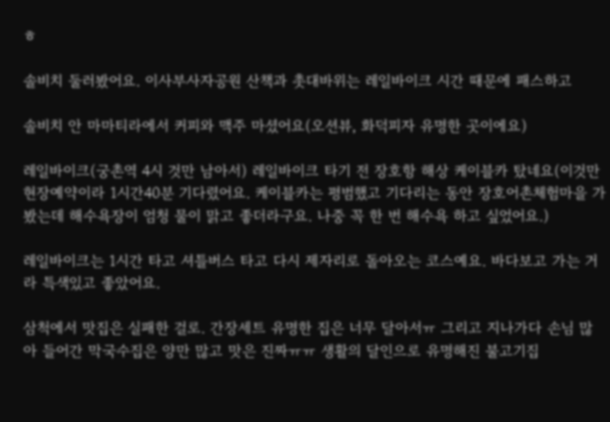ㅎ

솔비치 둘러봤어요. 이사부사자공원 산책과 촛대바위는 레일바이크 시간 때문에 패스하고

솔비치 안 마마티라에서 커피와 맥주 마셨어요(오션뷰, 화덕피자 유명한 곳이에요)

레일바이크(궁촌역 4시 것만 남아서) 레일바이크 타기 전 장호항 해상 케이블카 탔네요(이것만 현장예약이라 1시간40분 기다렸어요. 케이블카는 평범했고 기다리는 동안 장호어촌체험마을 가봤는데 해수욕장이 엄청 물이 맑고 좋더라구요. 나중 꼭 한 번 해수욕 하고 싶었어요.)

레일바이크는 1시간 타고 셔틀버스 타고 다시 제자리로 돌아오는 코스예요. 바다보고 가는 거라 특색있고 좋았어요.

삼척에서 맛집은 실패한 걸로. 간장세트 유명한 집은 너무 달아서ㅠ 그리고 지나가다 손님 많아 들어간 막국수집은 양만 많고 맛은 진짜ㅠㅠ 생활의 달인으로 유명해진 불고기집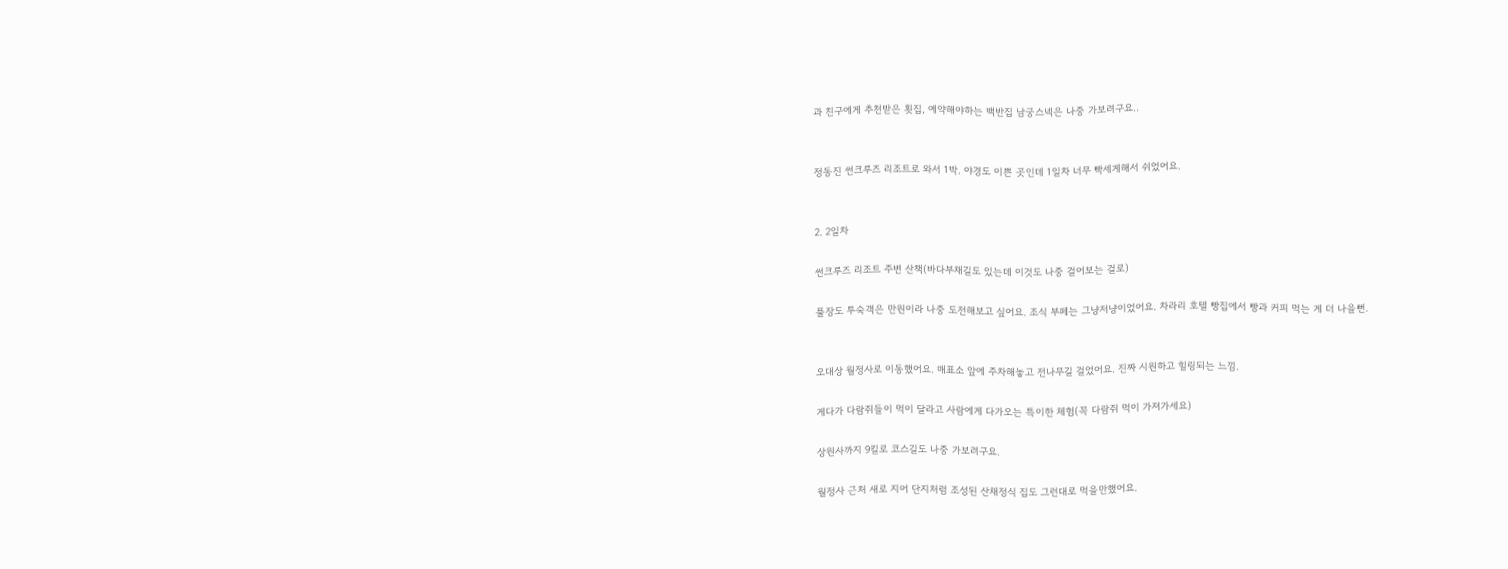과 친구에게 추천받은 횟집, 예약해야하는 백반집 남궁스넥은 나중 가보려구요..


정동진 썬크루즈 리조트로 와서 1박. 야경도 이쁜 곳인데 1일차 너무 빡세게해서 쉬었어요.


2. 2일차

썬크루즈 리조트 주변 산책(바다부채길도 있는데 이것도 나중 걸어보는 걸로)

풀장도 투숙객은 만원이라 나중 도전해보고 싶어요. 조식 부페는 그냥저냥이었어요. 차라리 호텔 빵집에서 빵과 커피 먹는 게 더 나을뻔.


오대상 월정사로 이동했어요. 매표소 앞에 주차해놓고 전나무길 걸었어요. 진짜 시원하고 힐링되는 느낌.

게다가 다람쥐들이 먹이 달라고 사람에게 다가오는 특이한 체험(꼭 다람쥐 먹이 가져가세요)

상원사까지 9킬로 코스길도 나중 가보려구요.

월정사 근처 새로 지어 단지처럼 조성된 산채정식 집도 그런대로 먹을만했어요.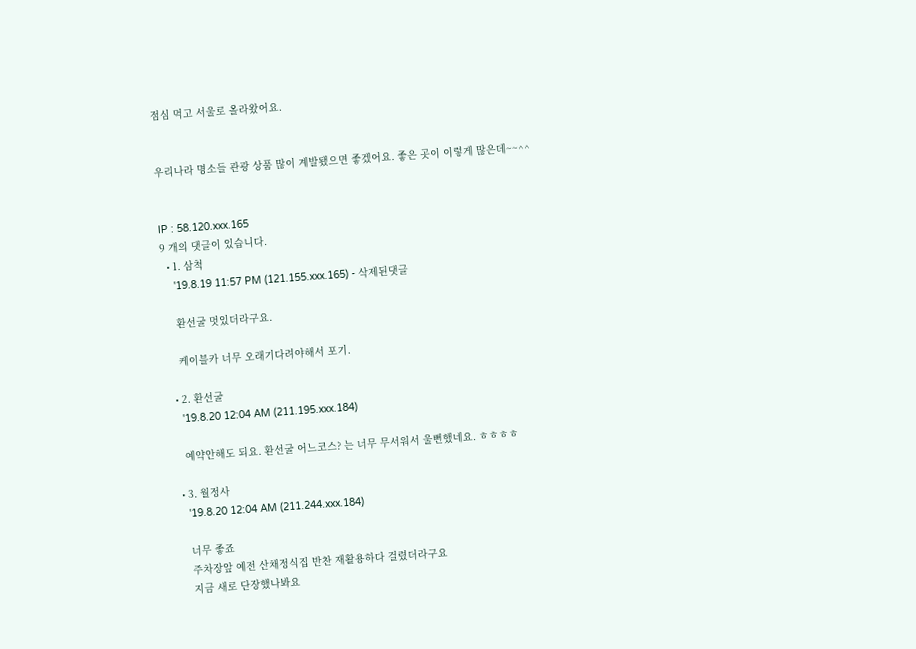점심 먹고 서울로 올라왔어요.


우리나라 명소들 관광 상품 많이 계발됐으면 좋겠어요. 좋은 곳이 이렇게 많은데~~^^


IP : 58.120.xxx.165
9 개의 댓글이 있습니다.
  • 1. 삼척
    '19.8.19 11:57 PM (121.155.xxx.165) - 삭제된댓글

    환선굴 멋있더라구요.

    케이블카 너무 오래기다려야해서 포기.

  • 2. 환선굴
    '19.8.20 12:04 AM (211.195.xxx.184)

    예약안해도 되요. 환선굴 어느코스? 는 너무 무서워서 울뻔했네요. ㅎㅎㅎㅎ

  • 3. 월정사
    '19.8.20 12:04 AM (211.244.xxx.184)

    너무 좋죠
    주차장앞 예전 산채정식집 반찬 재활용하다 걸렸더라구요
    지금 새로 단장했나봐요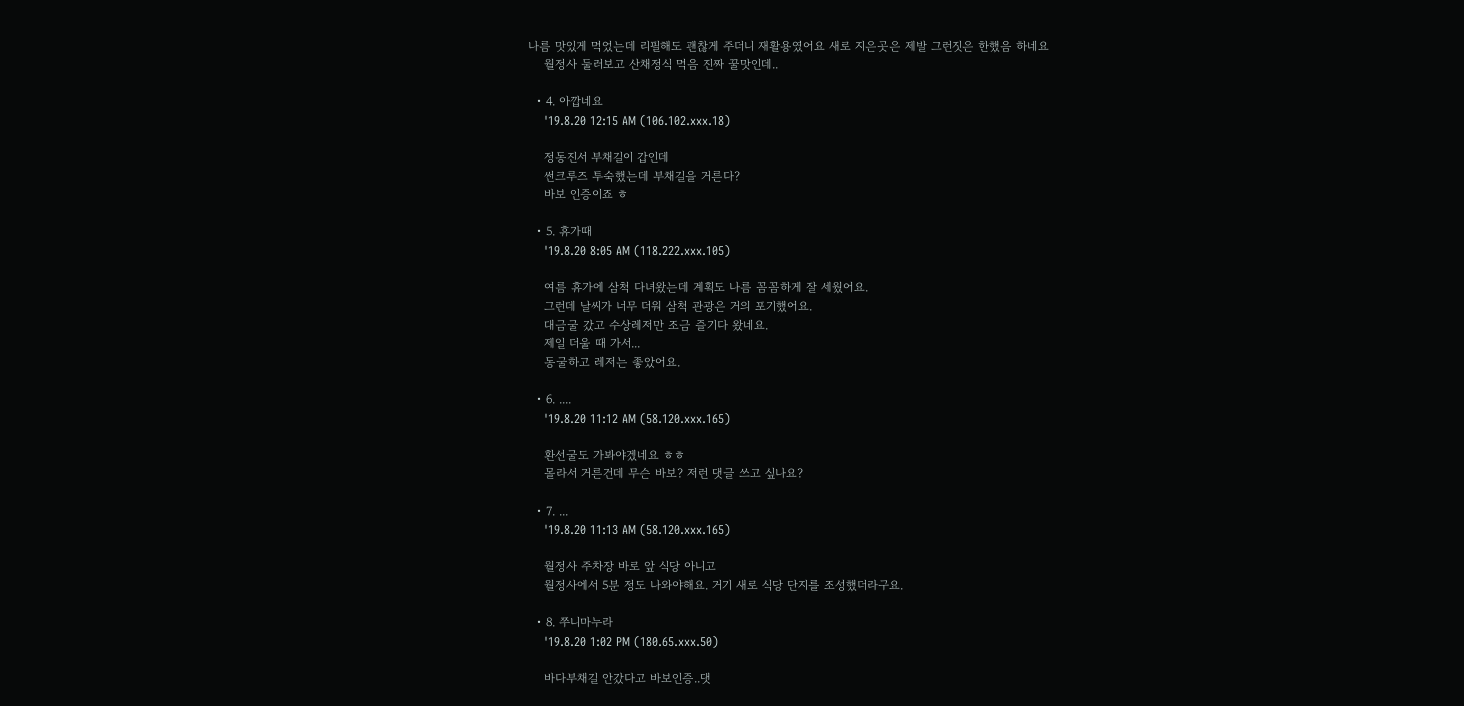나름 맛있게 먹었는데 리필해도 괜찮게 주더니 재활용였어요 새로 지은곳은 제발 그런짓은 한했음 하네요
    월정사 둘러보고 산채정식 먹음 진짜 꿀맛인데..

  • 4. 아깝네요
    '19.8.20 12:15 AM (106.102.xxx.18)

    정동진서 부채길이 갑인데
    썬크루즈 투숙했는데 부채길을 거른다?
    바보 인증이죠 ㅎ

  • 5. 휴가때
    '19.8.20 8:05 AM (118.222.xxx.105)

    여름 휴가에 삼척 다녀왔는데 계획도 나름 꼼꼼하게 잘 세웠어요.
    그런데 날씨가 너무 더워 삼척 관광은 거의 포기했어요.
    대금굴 갔고 수상레저만 조금 즐기다 왔네요.
    제일 더울 때 가서...
    동굴하고 레저는 좋았어요.

  • 6. ....
    '19.8.20 11:12 AM (58.120.xxx.165)

    환선굴도 가봐야겠네요 ㅎㅎ
    몰라서 거른건데 무슨 바보? 저런 댓글 쓰고 싶나요?

  • 7. ...
    '19.8.20 11:13 AM (58.120.xxx.165)

    월정사 주차장 바로 앞 식당 아니고
    월정사에서 5분 정도 나와야해요. 거기 새로 식당 단지를 조성했더라구요.

  • 8. 쭈니마누라
    '19.8.20 1:02 PM (180.65.xxx.50)

    바다부채길 안갔다고 바보인증..댓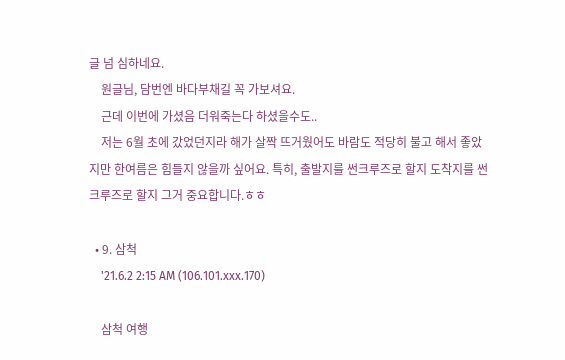글 넘 심하네요.
    원글님, 담번엔 바다부채길 꼭 가보셔요.
    근데 이번에 가셨음 더워죽는다 하셨을수도..
    저는 6월 초에 갔었던지라 해가 살짝 뜨거웠어도 바람도 적당히 불고 해서 좋았지만 한여름은 힘들지 않을까 싶어요. 특히, 출발지를 썬크루즈로 할지 도착지를 썬크루즈로 할지 그거 중요합니다.ㅎㅎ

  • 9. 삼척
    '21.6.2 2:15 AM (106.101.xxx.170)

    삼척 여행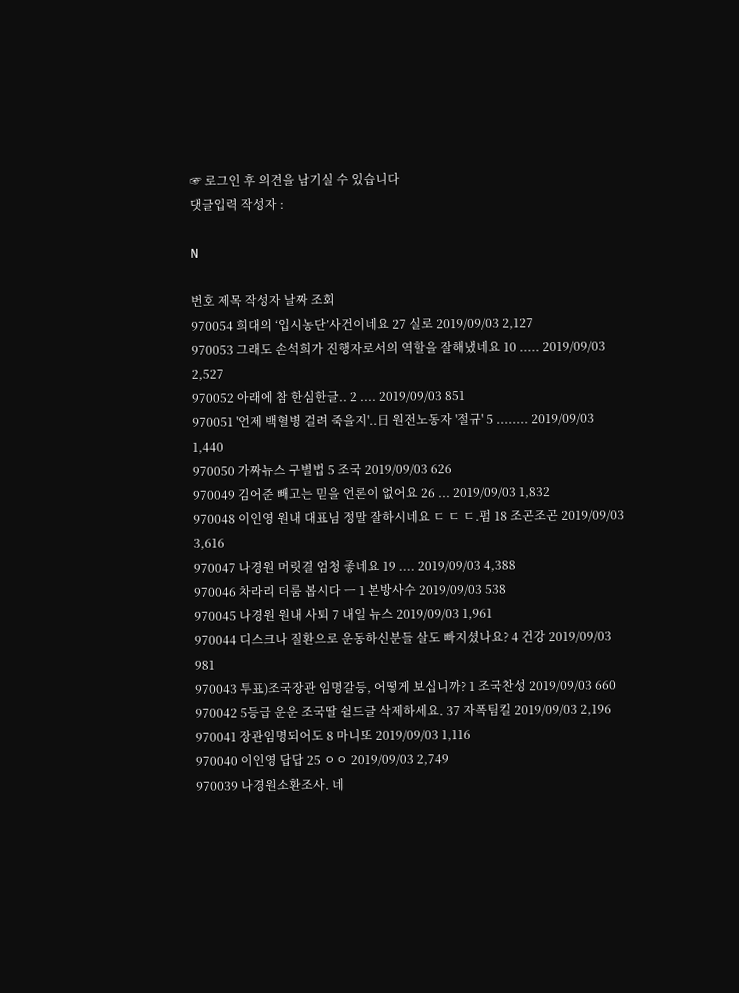☞ 로그인 후 의견을 남기실 수 있습니다
댓글입력 작성자 :

N

번호 제목 작성자 날짜 조회
970054 희대의 ‘입시농단’사건이네요 27 실로 2019/09/03 2,127
970053 그래도 손석희가 진행자로서의 역할을 잘해냈네요 10 ..... 2019/09/03 2,527
970052 아래에 참 한심한글.. 2 .... 2019/09/03 851
970051 '언제 백혈병 걸려 죽을지'..日 원전노동자 '절규' 5 ........ 2019/09/03 1,440
970050 가짜뉴스 구별법 5 조국 2019/09/03 626
970049 김어준 빼고는 믿을 언론이 없어요 26 ... 2019/09/03 1,832
970048 이인영 원내 대표님 정말 잘하시네요 ㄷ ㄷ ㄷ.펌 18 조곤조곤 2019/09/03 3,616
970047 나경원 머릿결 엄청 좋네요 19 .... 2019/09/03 4,388
970046 차라리 더룸 봅시다 ㅡ 1 본방사수 2019/09/03 538
970045 나경원 원내 사퇴 7 내일 뉴스 2019/09/03 1,961
970044 디스크나 질환으로 운동하신분들 살도 빠지셨나요? 4 건강 2019/09/03 981
970043 투표)조국장관 임명갈등, 어떻게 보십니까? 1 조국찬성 2019/09/03 660
970042 5등급 운운 조국딸 쉴드글 삭제하세요. 37 자폭팀킬 2019/09/03 2,196
970041 장관임명되어도 8 마니또 2019/09/03 1,116
970040 이인영 답답 25 ㅇㅇ 2019/09/03 2,749
970039 나경원소환조사. 네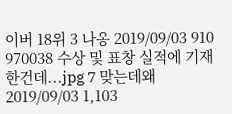이버 18위 3 나옹 2019/09/03 910
970038 수상 및 표창 실적에 기재한건데...jpg 7 맞는데왜 2019/09/03 1,103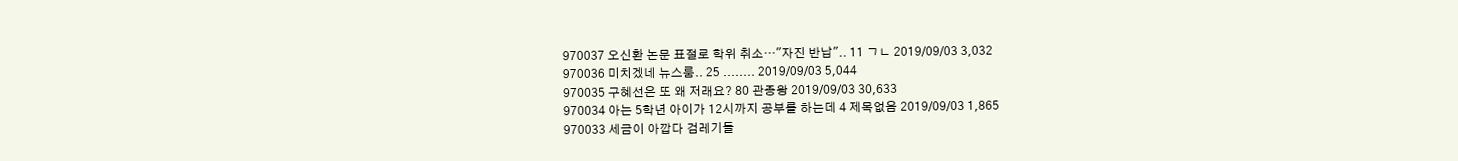970037 오신환 논문 표절로 학위 취소…"자진 반납".. 11 ㄱㄴ 2019/09/03 3,032
970036 미치겠네 뉴스룸.. 25 ........ 2019/09/03 5,044
970035 구혜선은 또 왜 저래요? 80 관종왕 2019/09/03 30,633
970034 아는 5학년 아이가 12시까지 공부를 하는데 4 제목없음 2019/09/03 1,865
970033 세금이 아깝다 검레기들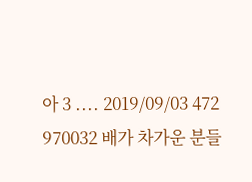아 3 .... 2019/09/03 472
970032 배가 차가운 분들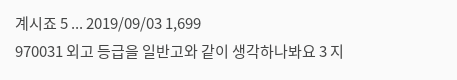계시죠 5 ... 2019/09/03 1,699
970031 외고 등급을 일반고와 같이 생각하나봐요 3 지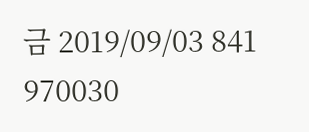금 2019/09/03 841
970030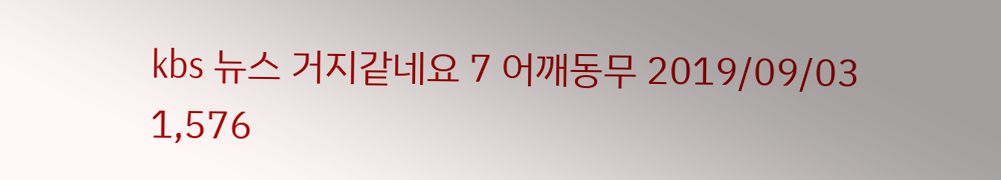kbs 뉴스 거지같네요 7 어깨동무 2019/09/03 1,576